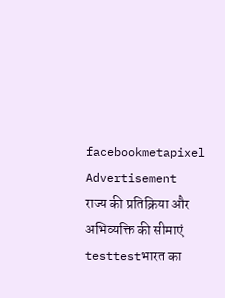facebookmetapixel
Advertisement
राज्य की प्रतिक्रिया और अभिव्यक्ति की सीमाएं testtestभारत का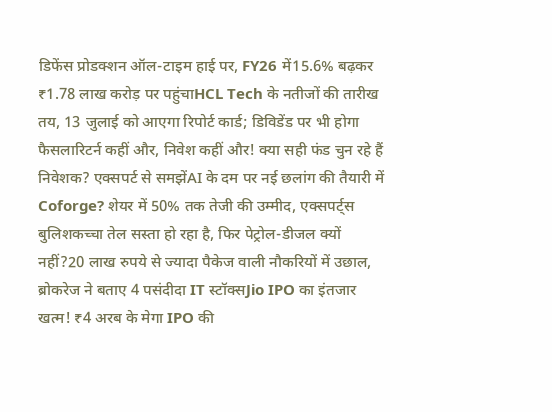डिफेंस प्रोडक्शन ऑल-टाइम हाई पर, FY26 में15.6% बढ़कर ₹1.78 लाख करोड़ पर पहुंचाHCL Tech के नतीजों की तारीख तय, 13 जुलाई को आएगा रिपोर्ट कार्ड; डिविडेंड पर भी होगा फैसलारिटर्न कहीं और, निवेश कहीं और! क्या सही फंड चुन रहे हैं निवेशक? एक्सपर्ट से समझेंAI के दम पर नई छलांग की तैयारी में Coforge? शेयर में 50% तक तेजी की उम्मीद, एक्सपर्ट्स बुलिशकच्चा तेल सस्ता हो रहा है, फिर पेट्रोल-डीजल क्यों नहीं?20 लाख रुपये से ज्यादा पैकेज वाली नौकरियों में उछाल, ब्रोकरेज ने बताए 4 पसंदीदा IT स्टॉक्सJio IPO का इंतजार खत्म! ₹4 अरब के मेगा IPO की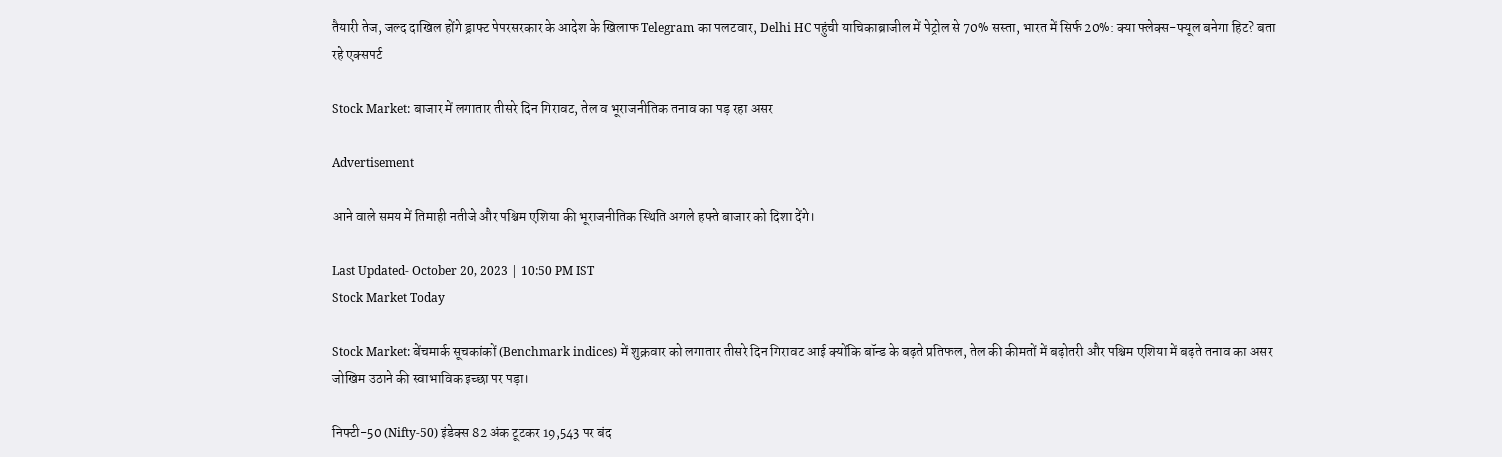तैयारी तेज, जल्द दाखिल होंगे ड्राफ्ट पेपरसरकार के आदेश के खिलाफ Telegram का पलटवार, Delhi HC पहुंची याचिकाब्राजील में पेट्रोल से 70% सस्ता, भारत में सिर्फ 20%: क्या फ्लेक्स-फ्यूल बनेगा हिट? बता रहे एक्सपर्ट

Stock Market: बाजार में लगातार तीसरे दिन गिरावट, तेल व भूराजनीतिक तनाव का पड़ रहा असर

Advertisement

आने वाले समय में तिमाही नतीजे और पश्चिम एशिया की भूराजनीतिक स्थिति अगले हफ्ते बाजार को दिशा देंगे।

Last Updated- October 20, 2023 | 10:50 PM IST
Stock Market Today

Stock Market: बेंचमार्क सूचकांकों (Benchmark indices) में शुक्रवार को लगातार तीसरे दिन गिरावट आई क्योंकि बॉन्ड के बढ़ते प्रतिफल, तेल की कीमतों में बढ़ोतरी और पश्चिम एशिया में बढ़ते तनाव का असर जोखिम उठाने की स्वाभाविक इच्छा पर पड़ा।

निफ्टी-50 (Nifty-50) इंडेक्स 82 अंक टूटकर 19,543 पर बंद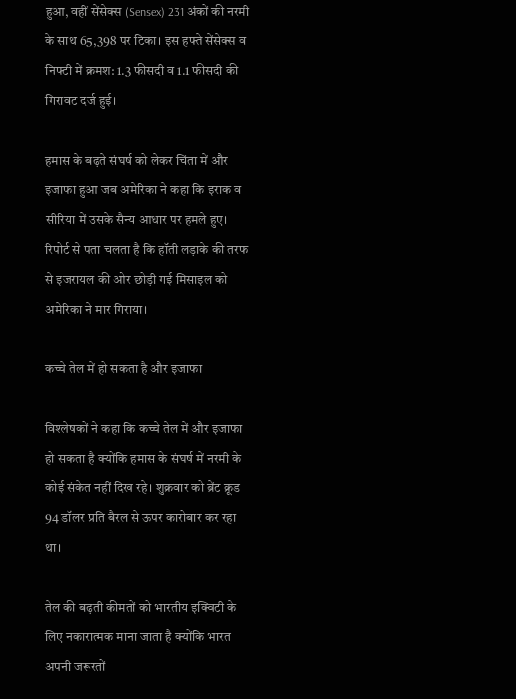हुआ, वहीं सेंसेक्स (Sensex) 231 अंकों की नरमी के साथ 65,398 पर टिका। इस हफ्ते सेंसेक्स व निफ्टी में क्रमश: 1.3 फीसदी व 1.1 फीसदी की गिरावट दर्ज हुई।

हमास के बढ़ते संघर्ष को लेकर चिंता में और इजाफा हुआ जब अमेरिका ने कहा कि इराक व सीरिया में उसके सैन्य आधार पर हमले हुए। रिपोर्ट से पता चलता है कि हॉती लड़ाके की तरफ से इजरायल की ओर छोड़ी गई मिसाइल को अमेरिका ने मार गिराया।

कच्चे तेल में हो सकता है और इजाफा

विश्लेषकों ने कहा कि कच्चे तेल में और इजाफा हो सकता है क्योंकि हमास के संघर्ष में नरमी के कोई संकेत नहीं दिख रहे। शुक्रवार को ब्रेंट क्रूड 94 डॉलर प्रति बैरल से ऊपर कारोबार कर रहा था।

तेल की बढ़ती कीमतों को भारतीय इक्विटी के लिए नकारात्मक माना जाता है क्योंकि भारत अपनी जरूरतों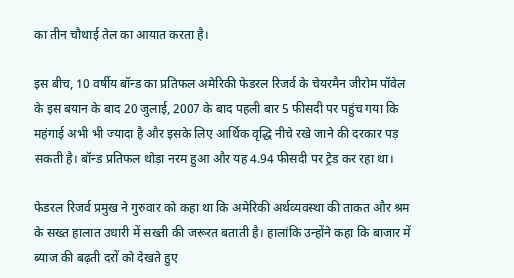का तीन चौथाई तेल का आयात करता है।

इस बीच, 10 वर्षीय बॉन्ड का प्रतिफल अमेरिकी फेडरल रिजर्व के चेयरमैन जीरोम पॉवेल के इस बयान के बाद 20 जुलाई, 2007 के बाद पहली बार 5 फीसदी पर पहुंच गया कि महंगाई अभी भी ज्यादा है और इसके लिए आर्थिक वृद्धि नीचे रखे जाने की दरकार पड़ सकती है। बॉन्ड प्रतिफल थोड़ा नरम हुआ और यह 4.94 फीसदी पर ट्रेड कर रहा था।

फेडरल रिजर्व प्रमुख ने गुरुवार को कहा था कि अमेरिकी अर्थव्यवस्था की ताकत और श्रम के सख्त हालात उधारी में सख्ती की जरूरत बताती है। हालांकि उन्होंने कहा कि बाजार में ब्याज की बढ़ती दरों को देखते हुए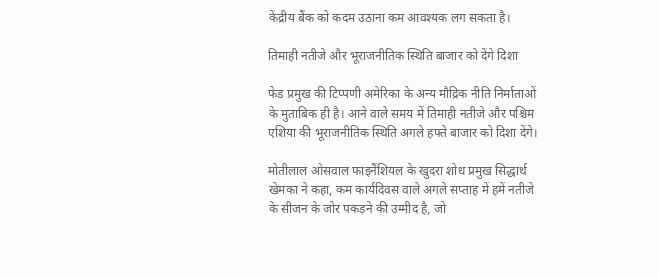केंद्रीय बैंक को कदम उठाना कम आ‍वश्यक लग सकता है।

तिमाही नतीजे और भूराजनीतिक स्थिति बाजार को देंगे दिशा

फेड प्रमुख की टिप्पणी अमेरिका के अन्य मौद्रिक नीति निर्माताओं के मुताबिक ही है। आने वाले समय में तिमाही नतीजे और पश्चिम एशिया की भूराजनीतिक स्थिति अगले हफ्ते बाजार को दिशा देंगे।

मोतीलाल ओसवाल फाइनैंशियल के खुदरा शोध प्रमुख सिद्धार्थ खेमका ने कहा, कम कार्यदिवस वाले अगले सप्ताह में हमें नतीजे के सीजन के जोर पकड़ने की उम्मीद है, जो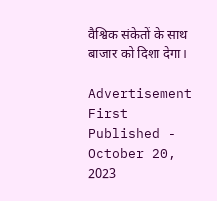वैश्विक संकेतों के साथ बाजार को दिशा देगा।

Advertisement
First Published - October 20, 2023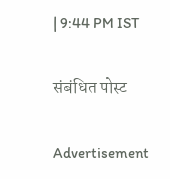| 9:44 PM IST

संबंधित पोस्ट

Advertisement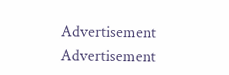Advertisement
Advertisement